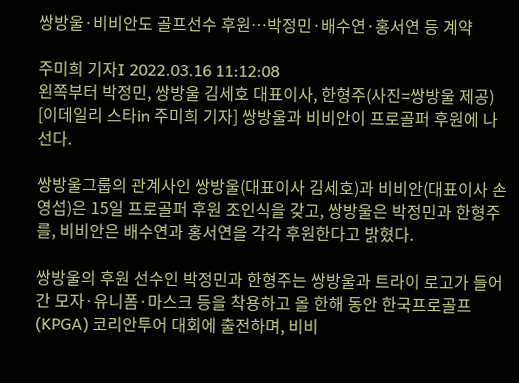쌍방울·비비안도 골프선수 후원…박정민·배수연·홍서연 등 계약

주미희 기자I 2022.03.16 11:12:08
왼쪽부터 박정민, 쌍방울 김세호 대표이사, 한형주(사진=쌍방울 제공)
[이데일리 스타in 주미희 기자] 쌍방울과 비비안이 프로골퍼 후원에 나선다.

쌍방울그룹의 관계사인 쌍방울(대표이사 김세호)과 비비안(대표이사 손영섭)은 15일 프로골퍼 후원 조인식을 갖고, 쌍방울은 박정민과 한형주를, 비비안은 배수연과 홍서연을 각각 후원한다고 밝혔다.

쌍방울의 후원 선수인 박정민과 한형주는 쌍방울과 트라이 로고가 들어간 모자·유니폼·마스크 등을 착용하고 올 한해 동안 한국프로골프(KPGA) 코리안투어 대회에 출전하며, 비비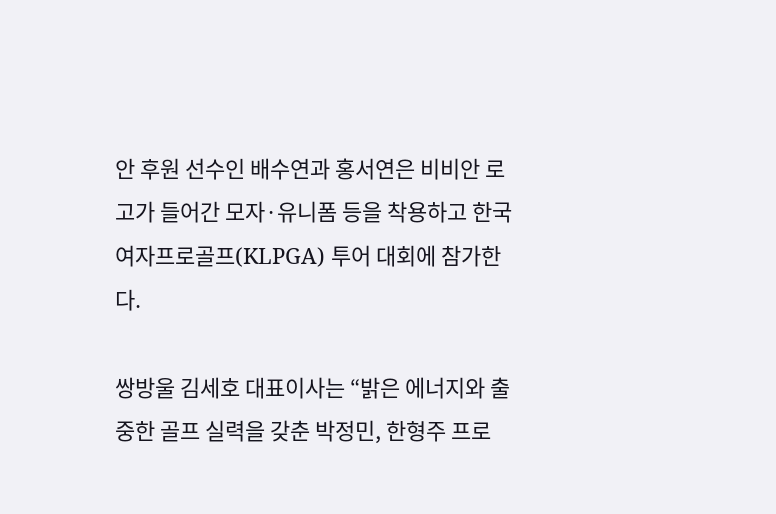안 후원 선수인 배수연과 홍서연은 비비안 로고가 들어간 모자·유니폼 등을 착용하고 한국여자프로골프(KLPGA) 투어 대회에 참가한다.

쌍방울 김세호 대표이사는 “밝은 에너지와 출중한 골프 실력을 갖춘 박정민, 한형주 프로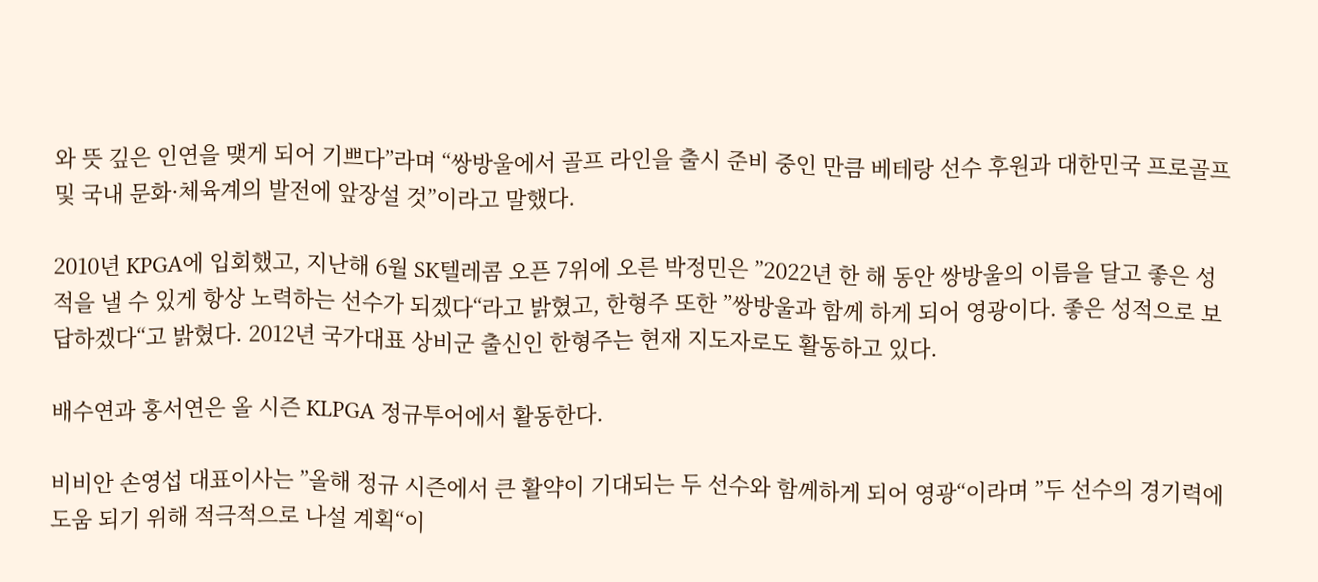와 뜻 깊은 인연을 맺게 되어 기쁘다”라며 “쌍방울에서 골프 라인을 출시 준비 중인 만큼 베테랑 선수 후원과 대한민국 프로골프 및 국내 문화·체육계의 발전에 앞장설 것”이라고 말했다.

2010년 KPGA에 입회했고, 지난해 6월 SK텔레콤 오픈 7위에 오른 박정민은 ”2022년 한 해 동안 쌍방울의 이름을 달고 좋은 성적을 낼 수 있게 항상 노력하는 선수가 되겠다“라고 밝혔고, 한형주 또한 ”쌍방울과 함께 하게 되어 영광이다. 좋은 성적으로 보답하겠다“고 밝혔다. 2012년 국가대표 상비군 출신인 한형주는 현재 지도자로도 활동하고 있다.

배수연과 홍서연은 올 시즌 KLPGA 정규투어에서 활동한다.

비비안 손영섭 대표이사는 ”올해 정규 시즌에서 큰 활약이 기대되는 두 선수와 함께하게 되어 영광“이라며 ”두 선수의 경기력에 도움 되기 위해 적극적으로 나설 계획“이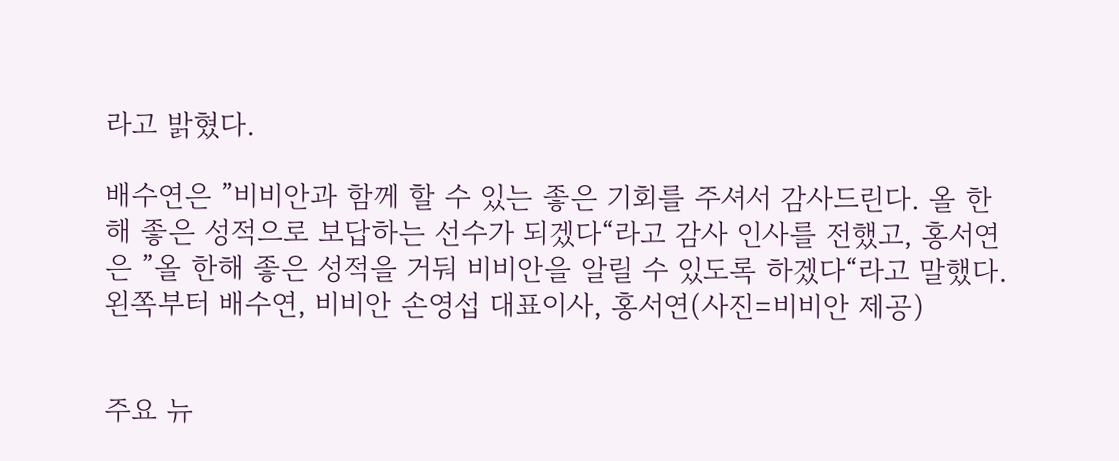라고 밝혔다.

배수연은 ”비비안과 함께 할 수 있는 좋은 기회를 주셔서 감사드린다. 올 한해 좋은 성적으로 보답하는 선수가 되겠다“라고 감사 인사를 전했고, 홍서연은 ”올 한해 좋은 성적을 거둬 비비안을 알릴 수 있도록 하겠다“라고 말했다.
왼쪽부터 배수연, 비비안 손영섭 대표이사, 홍서연(사진=비비안 제공)


주요 뉴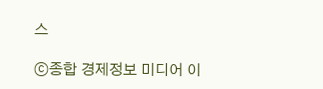스

ⓒ종합 경제정보 미디어 이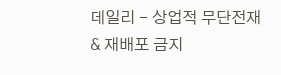데일리 - 상업적 무단전재 & 재배포 금지